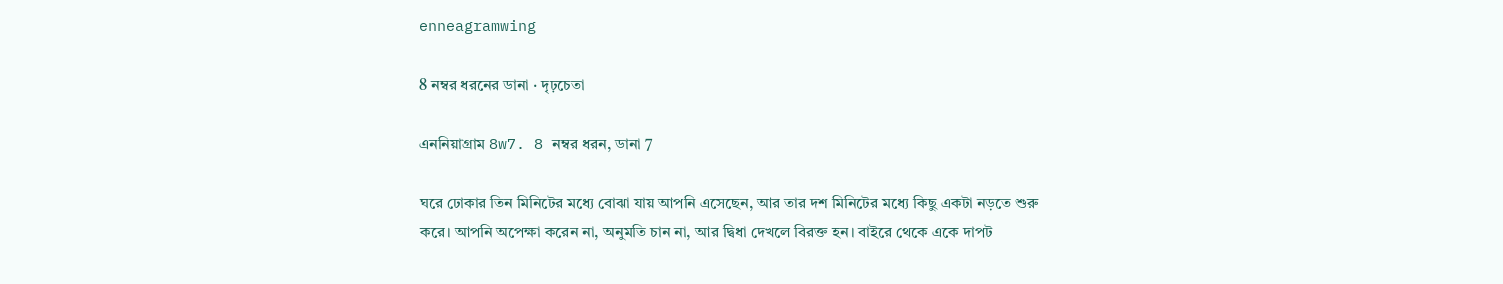enneagramwing

8 নম্বর ধরনের ডানা · দৃঢ়চেতা

এননিয়াগ্রাম 8w7. 8 নম্বর ধরন, ডানা 7

ঘরে ঢোকার তিন মিনিটের মধ্যে বোঝা যায় আপনি এসেছেন, আর তার দশ মিনিটের মধ্যে কিছু একটা নড়তে শুরু করে। আপনি অপেক্ষা করেন না, অনুমতি চান না, আর দ্বিধা দেখলে বিরক্ত হন। বাইরে থেকে একে দাপট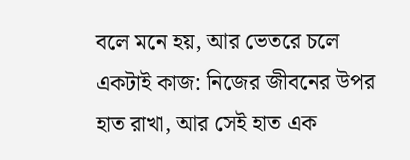বলে মনে হয়, আর ভেতরে চলে একটাই কাজ: নিজের জীবনের উপর হাত রাখা, আর সেই হাত এক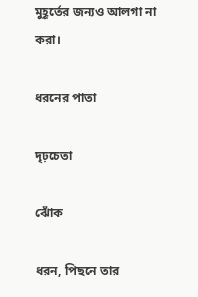মুহূর্তের জন্যও আলগা না করা।

ধরনের পাতা

দৃঢ়চেতা

ঝোঁক

ধরন, পিছনে তার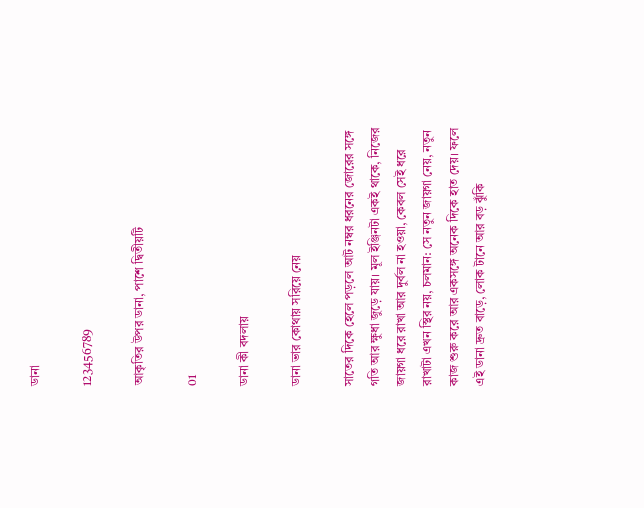ডানা

123456789

আকৃতির উপর ডানা, পাশে দ্বিতীয়টি

01

ডানা কী বদলায়

ডানা ভার কোথায় সরিয়ে নেয়

সাতের দিকে হেলে পড়লে আট নম্বর ধরনের জোরের সঙ্গে গতি আর ক্ষুধা জুড়ে যায়। মূল ইঞ্জিনটা একই থাকে, নিজের জায়গা ধরে রাখা আর দুর্বল না হওয়া, কেবল সেই ধরে রাখাটা এখন স্থির নয়, চলমান: সে নতুন জায়গা নেয়, নতুন কাজ শুরু করে আর একসঙ্গে অনেক দিকে হাত দেয়। ফলে এই ডানা দ্রুত বাড়ে, লোক টানে আর বড় ঝুঁকি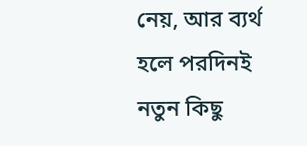নেয়, আর ব্যর্থ হলে পরদিনই নতুন কিছু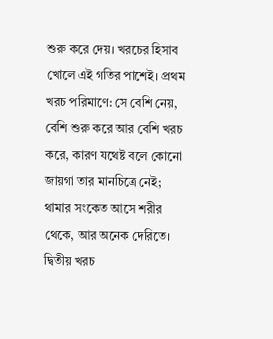শুরু করে দেয়। খরচের হিসাব খোলে এই গতির পাশেই। প্রথম খরচ পরিমাণে: সে বেশি নেয়, বেশি শুরু করে আর বেশি খরচ করে, কারণ যথেষ্ট বলে কোনো জায়গা তার মানচিত্রে নেই; থামার সংকেত আসে শরীর থেকে, আর অনেক দেরিতে। দ্বিতীয় খরচ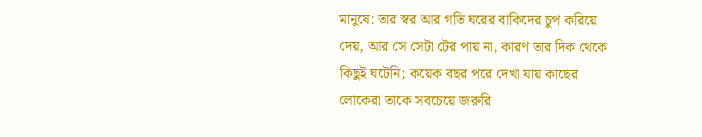মানুষে: তার স্বর আর গতি ঘরের বাকিদের চুপ করিয়ে দেয়, আর সে সেটা টের পায় না, কারণ তার দিক থেকে কিছুই ঘটেনি; কয়েক বছর পরে দেখা যায় কাছের লোকেরা তাকে সবচেয়ে জরুরি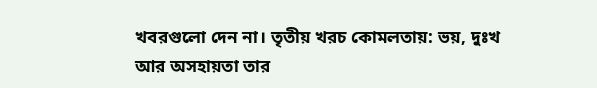খবরগুলো দেন না। তৃতীয় খরচ কোমলতায়: ভয়, দুঃখ আর অসহায়তা তার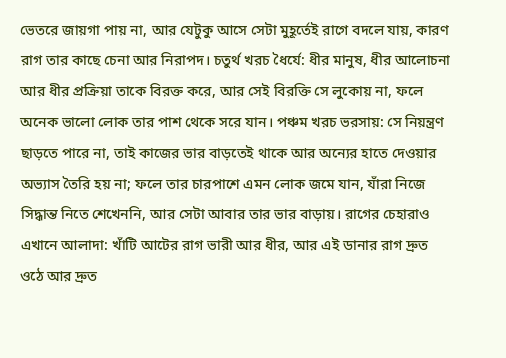ভেতরে জায়গা পায় না, আর যেটুকু আসে সেটা মুহূর্তেই রাগে বদলে যায়, কারণ রাগ তার কাছে চেনা আর নিরাপদ। চতুর্থ খরচ ধৈর্যে: ধীর মানুষ, ধীর আলোচনা আর ধীর প্রক্রিয়া তাকে বিরক্ত করে, আর সেই বিরক্তি সে লুকোয় না, ফলে অনেক ভালো লোক তার পাশ থেকে সরে যান। পঞ্চম খরচ ভরসায়: সে নিয়ন্ত্রণ ছাড়তে পারে না, তাই কাজের ভার বাড়তেই থাকে আর অন্যের হাতে দেওয়ার অভ্যাস তৈরি হয় না; ফলে তার চারপাশে এমন লোক জমে যান, যাঁরা নিজে সিদ্ধান্ত নিতে শেখেননি, আর সেটা আবার তার ভার বাড়ায়। রাগের চেহারাও এখানে আলাদা: খাঁটি আটের রাগ ভারী আর ধীর, আর এই ডানার রাগ দ্রুত ওঠে আর দ্রুত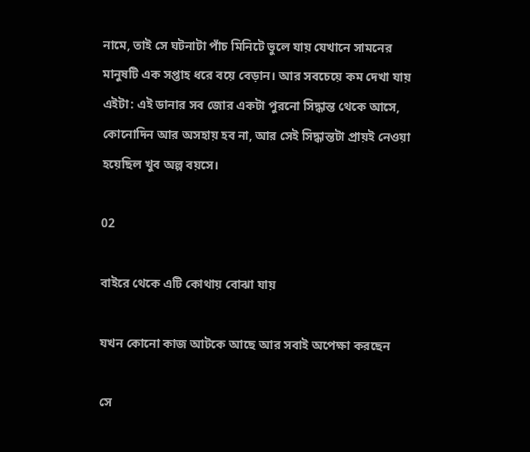নামে, তাই সে ঘটনাটা পাঁচ মিনিটে ভুলে যায় যেখানে সামনের মানুষটি এক সপ্তাহ ধরে বয়ে বেড়ান। আর সবচেয়ে কম দেখা যায় এইটা: এই ডানার সব জোর একটা পুরনো সিদ্ধান্ত থেকে আসে, কোনোদিন আর অসহায় হব না, আর সেই সিদ্ধান্তটা প্রায়ই নেওয়া হয়েছিল খুব অল্প বয়সে।

02

বাইরে থেকে এটি কোথায় বোঝা যায়

যখন কোনো কাজ আটকে আছে আর সবাই অপেক্ষা করছেন

সে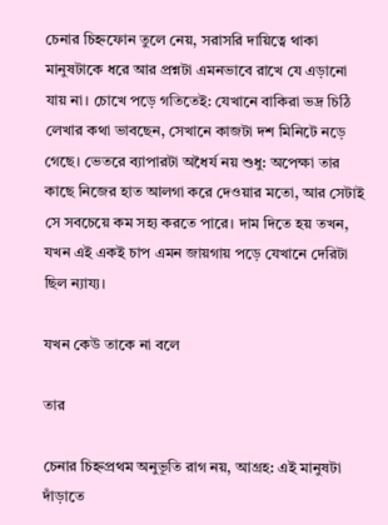চেনার চিহ্নফোন তুলে নেয়, সরাসরি দায়িত্বে থাকা মানুষটাকে ধরে আর প্রশ্নটা এমনভাবে রাখে যে এড়ানো যায় না। চোখে পড়ে গতিতেই: যেখানে বাকিরা ভদ্র চিঠি লেখার কথা ভাবছেন, সেখানে কাজটা দশ মিনিটে নড়ে গেছে। ভেতরে ব্যাপারটা অধৈর্য নয় শুধু: অপেক্ষা তার কাছে নিজের হাত আলগা করে দেওয়ার মতো, আর সেটাই সে সবচেয়ে কম সহ্য করতে পারে। দাম দিতে হয় তখন, যখন এই একই চাপ এমন জায়গায় পড়ে যেখানে দেরিটা ছিল ন্যায্য।

যখন কেউ তাকে না বলে

তার

চেনার চিহ্নপ্রথম অনুভূতি রাগ নয়, আগ্রহ: এই মানুষটা দাঁড়াতে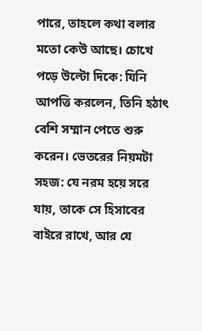পারে, তাহলে কথা বলার মতো কেউ আছে। চোখে পড়ে উল্টো দিকে: যিনি আপত্তি করলেন, তিনি হঠাৎ বেশি সম্মান পেতে শুরু করেন। ভেতরের নিয়মটা সহজ: যে নরম হয়ে সরে যায়, তাকে সে হিসাবের বাইরে রাখে, আর যে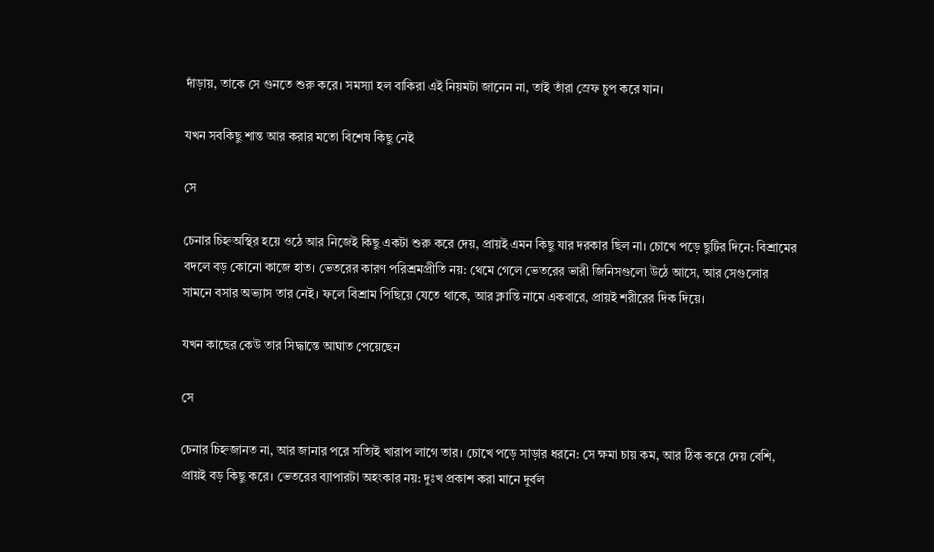দাঁড়ায়, তাকে সে গুনতে শুরু করে। সমস্যা হল বাকিরা এই নিয়মটা জানেন না, তাই তাঁরা স্রেফ চুপ করে যান।

যখন সবকিছু শান্ত আর করার মতো বিশেষ কিছু নেই

সে

চেনার চিহ্নঅস্থির হয়ে ওঠে আর নিজেই কিছু একটা শুরু করে দেয়, প্রায়ই এমন কিছু যার দরকার ছিল না। চোখে পড়ে ছুটির দিনে: বিশ্রামের বদলে বড় কোনো কাজে হাত। ভেতরের কারণ পরিশ্রমপ্রীতি নয়: থেমে গেলে ভেতরের ভারী জিনিসগুলো উঠে আসে, আর সেগুলোর সামনে বসার অভ্যাস তার নেই। ফলে বিশ্রাম পিছিয়ে যেতে থাকে, আর ক্লান্তি নামে একবারে, প্রায়ই শরীরের দিক দিয়ে।

যখন কাছের কেউ তার সিদ্ধান্তে আঘাত পেয়েছেন

সে

চেনার চিহ্নজানত না, আর জানার পরে সত্যিই খারাপ লাগে তার। চোখে পড়ে সাড়ার ধরনে: সে ক্ষমা চায় কম, আর ঠিক করে দেয় বেশি, প্রায়ই বড় কিছু করে। ভেতরের ব্যাপারটা অহংকার নয়: দুঃখ প্রকাশ করা মানে দুর্বল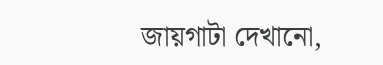জায়গাটা দেখানো,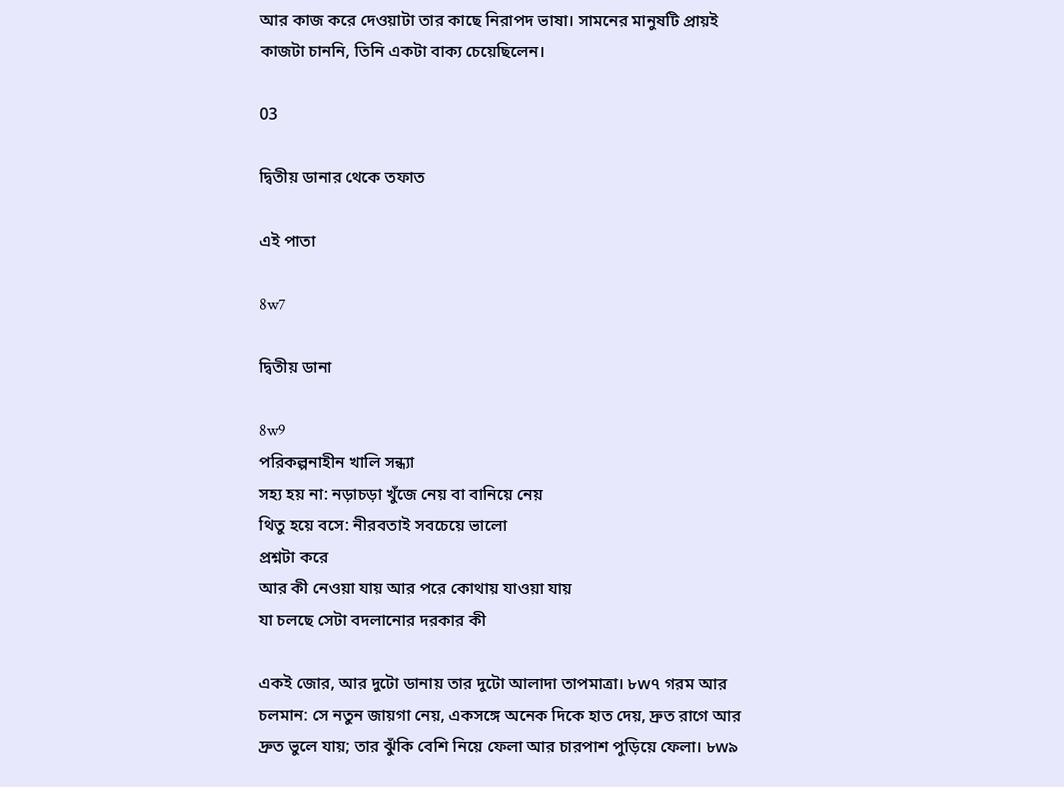আর কাজ করে দেওয়াটা তার কাছে নিরাপদ ভাষা। সামনের মানুষটি প্রায়ই কাজটা চাননি, তিনি একটা বাক্য চেয়েছিলেন।

03

দ্বিতীয় ডানার থেকে তফাত

এই পাতা

8w7

দ্বিতীয় ডানা

8w9
পরিকল্পনাহীন খালি সন্ধ্যা
সহ্য হয় না: নড়াচড়া খুঁজে নেয় বা বানিয়ে নেয়
থিতু হয়ে বসে: নীরবতাই সবচেয়ে ভালো
প্রশ্নটা করে
আর কী নেওয়া যায় আর পরে কোথায় যাওয়া যায়
যা চলছে সেটা বদলানোর দরকার কী

একই জোর, আর দুটো ডানায় তার দুটো আলাদা তাপমাত্রা। ৮w৭ গরম আর চলমান: সে নতুন জায়গা নেয়, একসঙ্গে অনেক দিকে হাত দেয়, দ্রুত রাগে আর দ্রুত ভুলে যায়; তার ঝুঁকি বেশি নিয়ে ফেলা আর চারপাশ পুড়িয়ে ফেলা। ৮w৯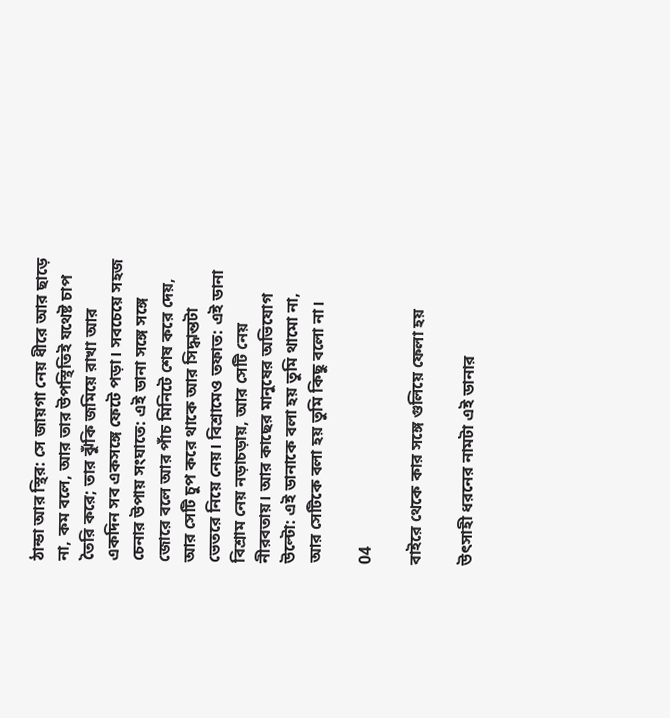ঠান্ডা আর স্থির: সে জায়গা নেয় ধীরে আর ছাড়ে না, কম বলে, আর তার উপস্থিতিই যথেষ্ট চাপ তৈরি করে; তার ঝুঁকি জমিয়ে রাখা আর একদিন সব একসঙ্গে ফেটে পড়া। সবচেয়ে সহজ চেনার উপায় সংঘাতে: এই ডানা সঙ্গে সঙ্গে জোরে বলে আর পাঁচ মিনিটে শেষ করে দেয়, আর সেটি চুপ করে থাকে আর সিদ্ধান্তটা ভেতরে নিয়ে নেয়। বিশ্রামেও তফাত: এই ডানা বিশ্রাম নেয় নড়াচড়ায়, আর সেটি নেয় নীরবতায়। আর কাছের মানুষের অভিযোগ উল্টো: এই ডানাকে বলা হয় তুমি থামো না, আর সেটিকে বলা হয় তুমি কিছু বলো না।

04

বাইরে থেকে কার সঙ্গে গুলিয়ে ফেলা হয়

উৎসাহী ধরনের নামটা এই ডানার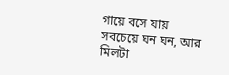গায়ে বসে যায় সবচেয়ে ঘন ঘন, আর মিলটা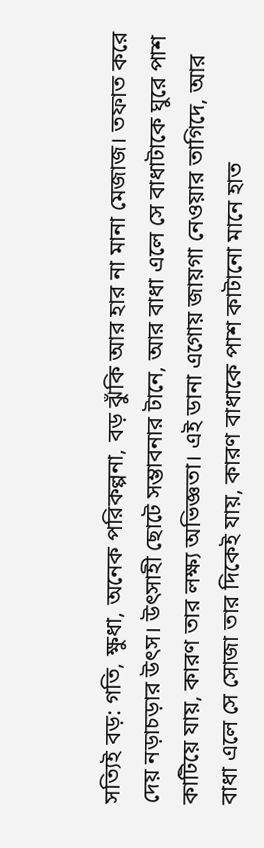সত্যিই বড়: গতি, ক্ষুধা, অনেক পরিকল্পনা, বড় ঝুঁকি আর হার না মানা মেজাজ। তফাত করে দেয় নড়াচড়ার উৎস। উৎসাহী ছোটে সম্ভাবনার টানে, আর বাধা এলে সে বাধাটাকে ঘুরে পাশ কাটিয়ে যায়, কারণ তার লক্ষ্য অভিজ্ঞতা। এই ডানা এগোয় জায়গা নেওয়ার তাগিদে, আর বাধা এলে সে সোজা তার দিকেই যায়, কারণ বাধাকে পাশ কাটানো মানে হাত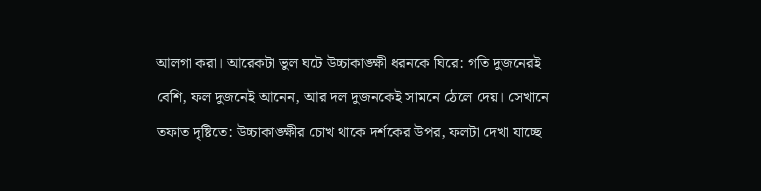আলগা করা। আরেকটা ভুল ঘটে উচ্চাকাঙ্ক্ষী ধরনকে ঘিরে: গতি দুজনেরই বেশি, ফল দুজনেই আনেন, আর দল দুজনকেই সামনে ঠেলে দেয়। সেখানে তফাত দৃষ্টিতে: উচ্চাকাঙ্ক্ষীর চোখ থাকে দর্শকের উপর, ফলটা দেখা যাচ্ছে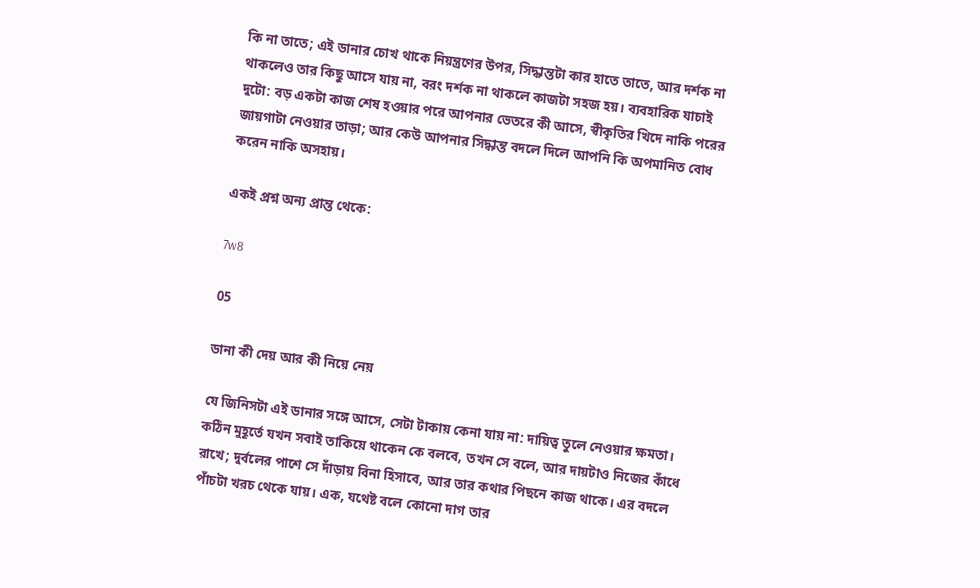কি না তাতে; এই ডানার চোখ থাকে নিয়ন্ত্রণের উপর, সিদ্ধান্তটা কার হাতে তাতে, আর দর্শক না থাকলেও তার কিছু আসে যায় না, বরং দর্শক না থাকলে কাজটা সহজ হয়। ব্যবহারিক যাচাই দুটো: বড় একটা কাজ শেষ হওয়ার পরে আপনার ভেতরে কী আসে, স্বীকৃতির খিদে নাকি পরের জায়গাটা নেওয়ার তাড়া; আর কেউ আপনার সিদ্ধান্ত বদলে দিলে আপনি কি অপমানিত বোধ করেন নাকি অসহায়।

একই প্রশ্ন অন্য প্রান্ত থেকে:

7w8

05

ডানা কী দেয় আর কী নিয়ে নেয়

যে জিনিসটা এই ডানার সঙ্গে আসে, সেটা টাকায় কেনা যায় না: দায়িত্ব তুলে নেওয়ার ক্ষমতা। কঠিন মুহূর্তে যখন সবাই তাকিয়ে থাকেন কে বলবে, তখন সে বলে, আর দায়টাও নিজের কাঁধে রাখে; দুর্বলের পাশে সে দাঁড়ায় বিনা হিসাবে, আর তার কথার পিছনে কাজ থাকে। এর বদলে পাঁচটা খরচ থেকে যায়। এক, যথেষ্ট বলে কোনো দাগ তার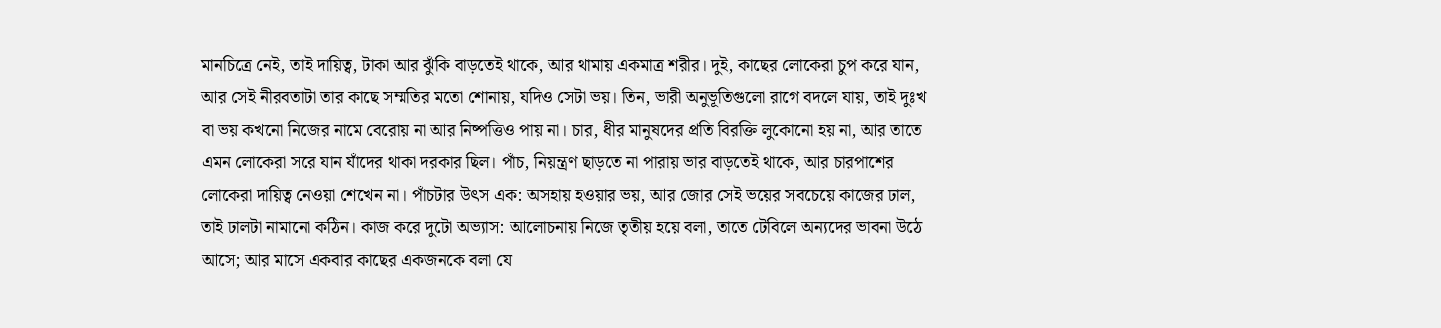মানচিত্রে নেই, তাই দায়িত্ব, টাকা আর ঝুঁকি বাড়তেই থাকে, আর থামায় একমাত্র শরীর। দুই, কাছের লোকেরা চুপ করে যান, আর সেই নীরবতাটা তার কাছে সম্মতির মতো শোনায়, যদিও সেটা ভয়। তিন, ভারী অনুভূতিগুলো রাগে বদলে যায়, তাই দুঃখ বা ভয় কখনো নিজের নামে বেরোয় না আর নিষ্পত্তিও পায় না। চার, ধীর মানুষদের প্রতি বিরক্তি লুকোনো হয় না, আর তাতে এমন লোকেরা সরে যান যাঁদের থাকা দরকার ছিল। পাঁচ, নিয়ন্ত্রণ ছাড়তে না পারায় ভার বাড়তেই থাকে, আর চারপাশের লোকেরা দায়িত্ব নেওয়া শেখেন না। পাঁচটার উৎস এক: অসহায় হওয়ার ভয়, আর জোর সেই ভয়ের সবচেয়ে কাজের ঢাল, তাই ঢালটা নামানো কঠিন। কাজ করে দুটো অভ্যাস: আলোচনায় নিজে তৃতীয় হয়ে বলা, তাতে টেবিলে অন্যদের ভাবনা উঠে আসে; আর মাসে একবার কাছের একজনকে বলা যে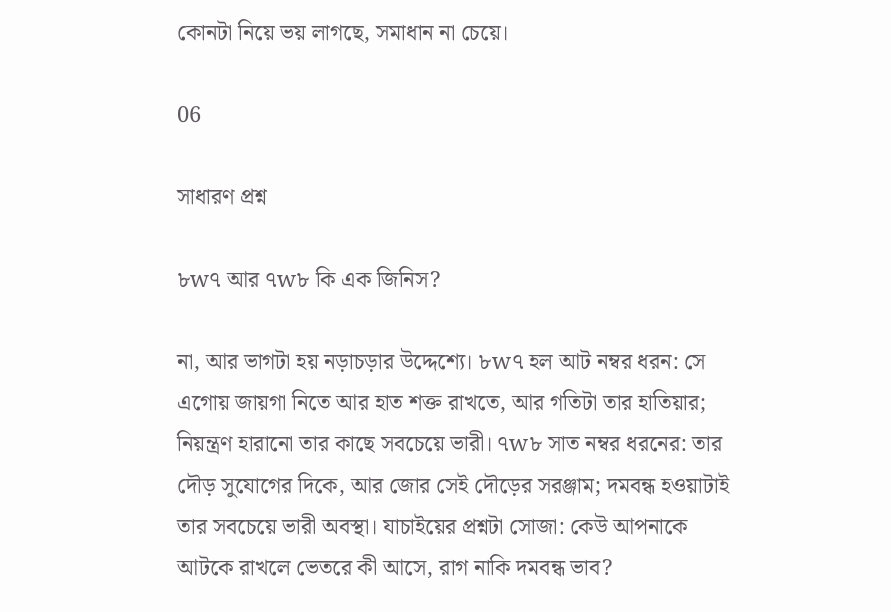কোনটা নিয়ে ভয় লাগছে, সমাধান না চেয়ে।

06

সাধারণ প্রশ্ন

৮w৭ আর ৭w৮ কি এক জিনিস?

না, আর ভাগটা হয় নড়াচড়ার উদ্দেশ্যে। ৮w৭ হল আট নম্বর ধরন: সে এগোয় জায়গা নিতে আর হাত শক্ত রাখতে, আর গতিটা তার হাতিয়ার; নিয়ন্ত্রণ হারানো তার কাছে সবচেয়ে ভারী। ৭w৮ সাত নম্বর ধরনের: তার দৌড় সুযোগের দিকে, আর জোর সেই দৌড়ের সরঞ্জাম; দমবন্ধ হওয়াটাই তার সবচেয়ে ভারী অবস্থা। যাচাইয়ের প্রশ্নটা সোজা: কেউ আপনাকে আটকে রাখলে ভেতরে কী আসে, রাগ নাকি দমবন্ধ ভাব?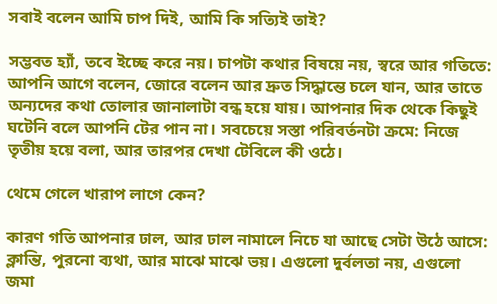সবাই বলেন আমি চাপ দিই, আমি কি সত্যিই তাই?

সম্ভবত হ্যাঁ, তবে ইচ্ছে করে নয়। চাপটা কথার বিষয়ে নয়, স্বরে আর গতিতে: আপনি আগে বলেন, জোরে বলেন আর দ্রুত সিদ্ধান্তে চলে যান, আর তাতে অন্যদের কথা তোলার জানালাটা বন্ধ হয়ে যায়। আপনার দিক থেকে কিছুই ঘটেনি বলে আপনি টের পান না। সবচেয়ে সস্তা পরিবর্তনটা ক্রমে: নিজে তৃতীয় হয়ে বলা, আর তারপর দেখা টেবিলে কী ওঠে।

থেমে গেলে খারাপ লাগে কেন?

কারণ গতি আপনার ঢাল, আর ঢাল নামালে নিচে যা আছে সেটা উঠে আসে: ক্লান্তি, পুরনো ব্যথা, আর মাঝে মাঝে ভয়। এগুলো দুর্বলতা নয়, এগুলো জমা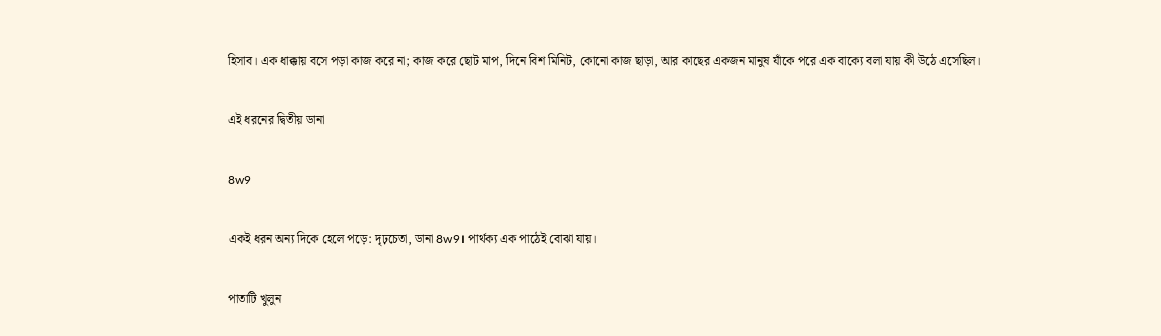হিসাব। এক ধাক্কায় বসে পড়া কাজ করে না; কাজ করে ছোট মাপ, দিনে বিশ মিনিট, কোনো কাজ ছাড়া, আর কাছের একজন মানুষ যাঁকে পরে এক বাক্যে বলা যায় কী উঠে এসেছিল।

এই ধরনের দ্বিতীয় ডানা

8w9

একই ধরন অন্য দিকে হেলে পড়ে: দৃঢ়চেতা, ডানা 8w9। পার্থক্য এক পাঠেই বোঝা যায়।

পাতাটি খুলুন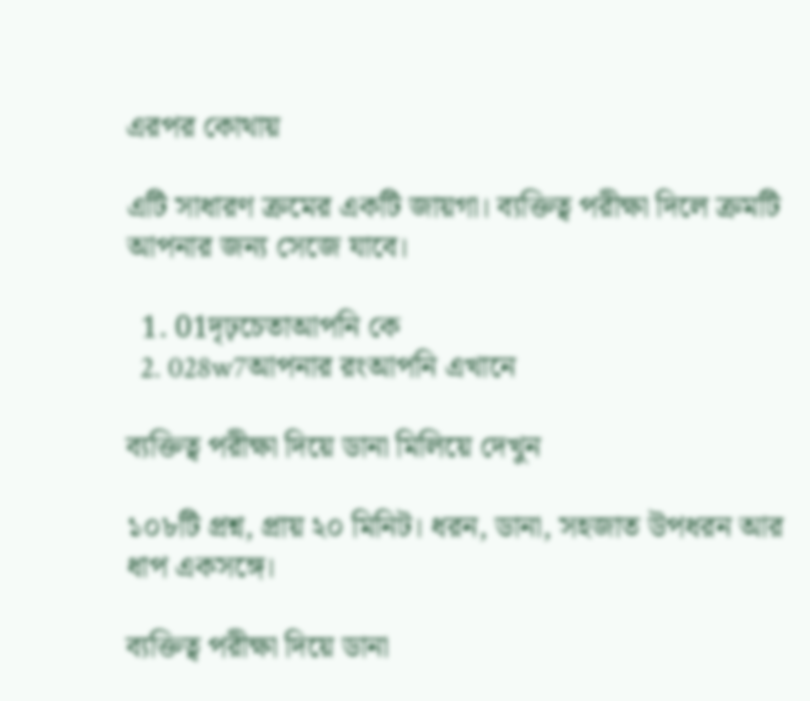এরপর কোথায়

এটি সাধারণ ক্রমের একটি জায়গা। ব্যক্তিত্ব পরীক্ষা দিলে ক্রমটি আপনার জন্য সেজে যাবে।

  1. 01দৃঢ়চেতাআপনি কে
  2. 028w7আপনার রংআপনি এখানে

ব্যক্তিত্ব পরীক্ষা দিয়ে ডানা মিলিয়ে দেখুন

১০৮টি প্রশ্ন, প্রায় ২০ মিনিট। ধরন, ডানা, সহজাত উপধরন আর ধাপ একসঙ্গে।

ব্যক্তিত্ব পরীক্ষা দিয়ে ডানা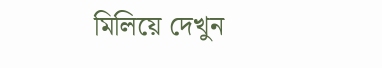মিলিয়ে দেখুন